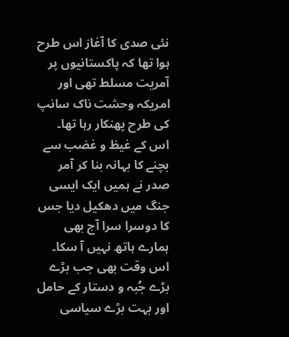نئی صدی کا آغاز اس طرح ہوا تھا کہ پاکستانیوں پر آمریت مسلط تھی اور امریکہ وحشت ناک سانپ کی طرح پھنکار رہا تھا۔ اس کے غیظ و غضب سے بچنے کا بہانہ بنا کر آمر صدر نے ہمیں ایک ایسی جنگ میں دھکیل دیا جس کا دوسرا سرا آج بھی ہمارے ہاتھ نہیں آ سکا۔ اس وقت بھی جب بڑے بڑے جُبہ و دستار کے حامل اور بہت بڑے سیاسی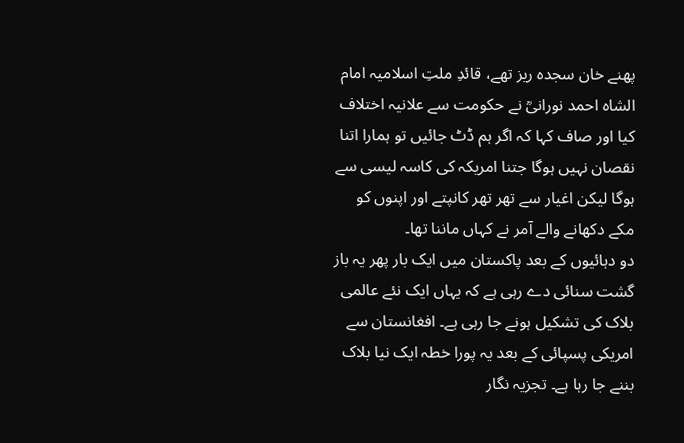پھنے خان سجدہ ریز تھے، قائدِ ملتِ اسلامیہ امام الشاہ احمد نورانیؒ نے حکومت سے علانیہ اختلاف کیا اور صاف کہا کہ اگر ہم ڈٹ جائیں تو ہمارا اتنا نقصان نہیں ہوگا جتنا امریکہ کی کاسہ لیسی سے ہوگا لیکن اغیار سے تھر تھر کانپتے اور اپنوں کو مکے دکھانے والے آمر نے کہاں ماننا تھا۔
دو دہائیوں کے بعد پاکستان میں ایک بار پھر یہ باز گشت سنائی دے رہی ہے کہ یہاں ایک نئے عالمی بلاک کی تشکیل ہونے جا رہی ہے۔ افغانستان سے امریکی پسپائی کے بعد یہ پورا خطہ ایک نیا بلاک بننے جا رہا ہے۔ تجزیہ نگار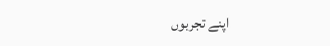اپنے تجربوں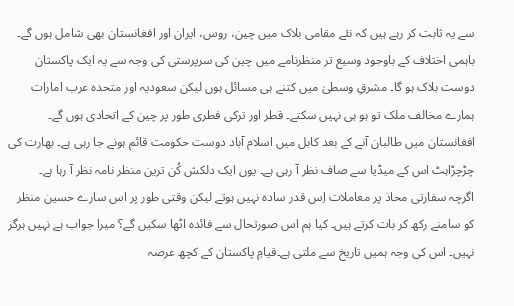سے یہ ثابت کر رہے ہیں کہ نئے مقامی بلاک میں چین، روس، ایران اور افغانستان بھی شامل ہوں گے۔ باہمی اختلاف کے باوجود وسیع تر منظرنامے میں چین کی سرپرستی کی وجہ سے یہ ایک پاکستان دوست بلاک ہو گا۔ مشرقِ وسطیٰ میں کتنے ہی مسائل ہوں لیکن سعودیہ اور متحدہ عرب امارات ہمارے مخالف ملک تو ہو ہی نہیں سکتے۔ قطر اور ترکی فطری طور پر چین کے اتحادی ہوں گے۔ افغانستان میں طالبان آنے کے بعد کابل میں اسلام آباد دوست حکومت قائم ہونے جا رہی ہے۔ بھارت کی چڑچڑاہٹ اس کے میڈیا سے صاف نظر آ رہی ہے۔ یوں ایک دلکش کُن ترین منظر نامہ نظر آ رہا ہے۔
اگرچہ سفارتی محاذ پر معاملات اِس قدر سادہ نہیں ہوتے لیکن وقتی طور پر اس سارے حسین منظر کو سامنے رکھ کر بات کرتے ہیں۔ کیا ہم اس صورتحال سے فائدہ اٹھا سکیں گے؟ میرا جواب ہے نہیں ہرگز نہیں۔ اس کی وجہ ہمیں تاریخ سے ملتی ہے۔قیامِ پاکستان کے کچھ عرصہ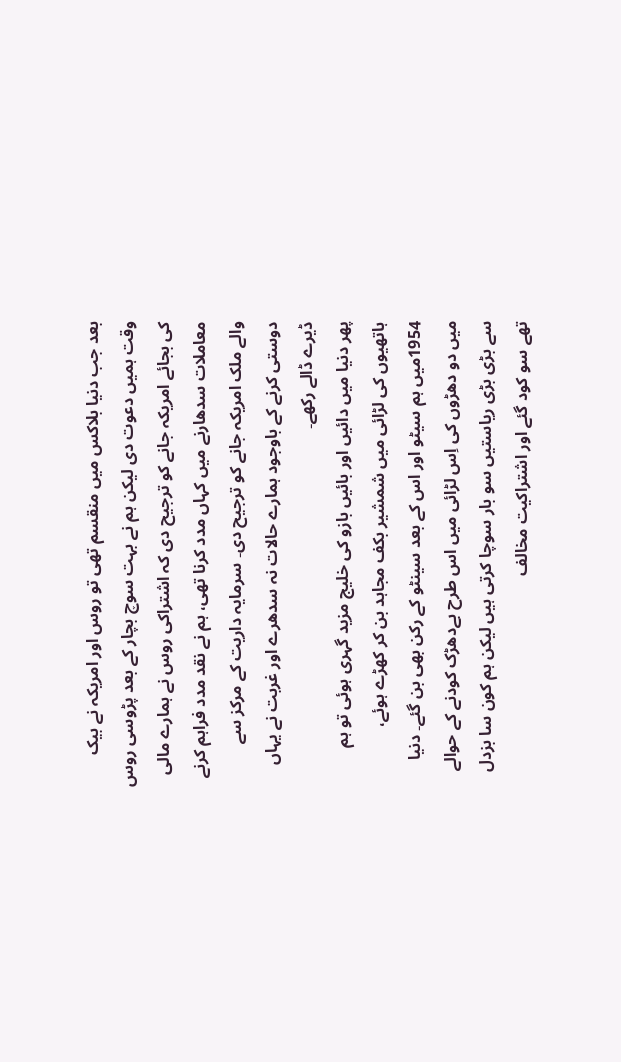بعد جب دنیا بلاکس میں منقسم تھی تو روس اور امریکہ نے بیک وقت ہمیں دعوت دی لیکن ہم نے بہت سوچ بچار کے بعد پڑوسی روس کی بجائے امریکہ جانے کو ترجیح دی کہ اشتراکی روس نے ہمارے مالی معاملات سدھارنے میں کہاں مدد کرنا تھی، ہم نے نقد مدد فراہم کرنے والے ملک امریکہ جانے کو ترجیح دی۔ سرمایہ داریت کے مرکز سے دوستی کرنے کے باوجود ہمارے حالات نہ سدھرے اور غربت نے یہاں ڈیرے ڈالے رکھے۔
پھر دنیا میں دائیں اور بائیں بازو کی خلیج مزید گہری ہوئی تو ہم ہاتھیوں کی لڑائی میں شمشیر بکف مجاہد بن کر کھڑے ہوئے، 1954میں ہم سیٹو اور اس کے بعد سینٹو کے رکن بھی بن گئے۔ دنیا میں دو دھڑوں کی اِس لڑائی میں اس طرح بےدھڑک کودنے کے حوالے سے بڑی بڑی ریاستیں سو بار سوچا کرتی ہیں لیکن ہم کون سا بزدل تھے سو کود گئے اور اشتراکیت مخالف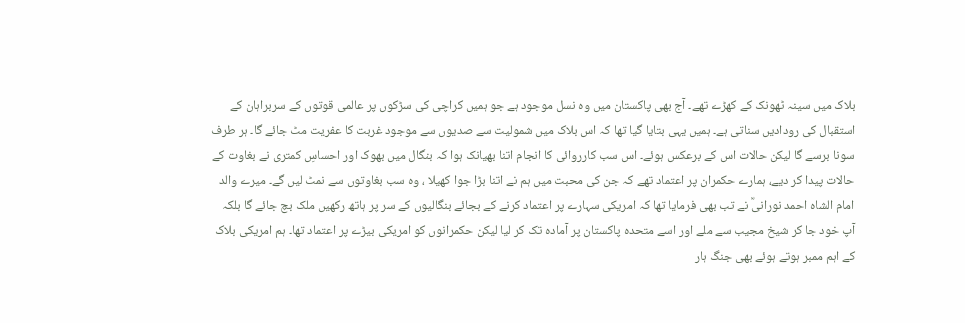بلاک میں سینہ ٹھونک کے کھڑے تھے۔ آج بھی پاکستان میں وہ نسل موجود ہے جو ہمیں کراچی کی سڑکوں پر عالمی قوتوں کے سربراہان کے استقبال کی رودادیں سناتی ہے۔ ہمیں یہی بتایا گیا تھا کہ اس بلاک میں شمولیت سے صدیوں سے موجود غربت کا عفریت مٹ جائے گا۔ ہر طرف سونا برسے گا لیکن حالات اس کے برعکس ہوئے۔ اس سب کارروائی کا انجام اتنا بھیانک ہوا کہ بنگال میں بھوک اور احساسِ کمتری نے بغاوت کے حالات پیدا کر دیے، ہمارے حکمران پر اعتماد تھے کہ جن کی محبت میں ہم نے اتنا بڑا جوا کھیلا ، وہ سب بغاوتوں سے نمٹ لیں گے۔ میرے والد امام الشاہ احمد نورانیؒ نے تب بھی فرمایا تھا کہ امریکی سہارے پر اعتماد کرنے کے بجائے بنگالیوں کے سر پر ہاتھ رکھیں ملک بچ جائے گا بلکہ آپ خود جا کر شیخ مجیب سے ملے اور اسے متحدہ پاکستان پر آمادہ تک کر لیا لیکن حکمرانوں کو امریکی بیڑے پر اعتماد تھا۔ ہم امریکی بلاک کے اہم ممبر ہوتے ہوئے بھی جنگ ہار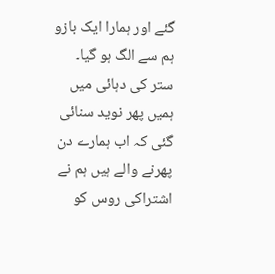گئے اور ہمارا ایک بازو ہم سے الگ ہو گیا۔
ستر کی دہائی میں ہمیں پھر نوید سنائی گئی کہ اب ہمارے دن پھرنے والے ہیں ہم نے اشتراکی روس کو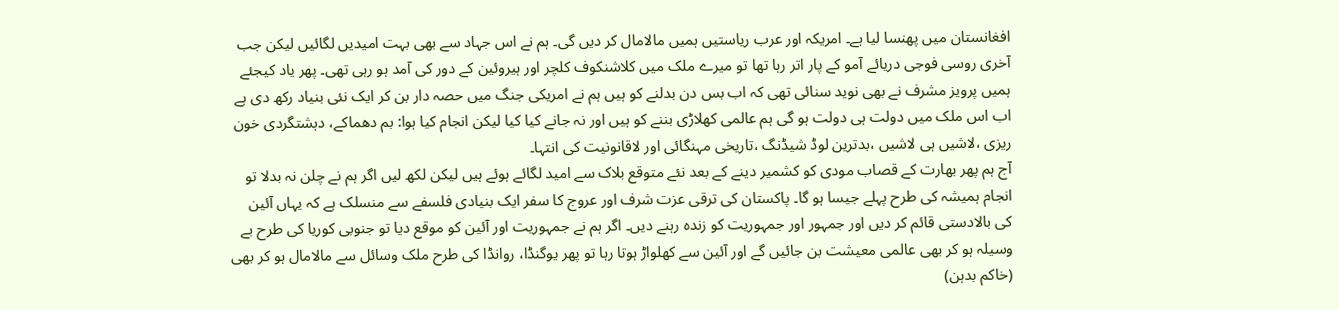افغانستان میں پھنسا لیا ہے۔ امریکہ اور عرب ریاستیں ہمیں مالامال کر دیں گی۔ ہم نے اس جہاد سے بھی بہت امیدیں لگائیں لیکن جب آخری روسی فوجی دریائے آمو کے پار اتر رہا تھا تو میرے ملک میں کلاشنکوف کلچر اور ہیروئین کے دور کی آمد ہو رہی تھی۔ پھر یاد کیجئے ہمیں پرویز مشرف نے بھی نوید سنائی تھی کہ اب بس دن بدلنے کو ہیں ہم نے امریکی جنگ میں حصہ دار بن کر ایک نئی بنیاد رکھ دی ہے اب اس ملک میں دولت ہی دولت ہو گی ہم عالمی کھلاڑی بننے کو ہیں اور نہ جانے کیا کیا لیکن انجام کیا ہوا: بم دھماکے، دہشتگردی خون ریزی ،لاشیں ہی لاشیں ،بدترین لوڈ شیڈنگ ،تاریخی مہنگائی اور لاقانونیت کی انتہا۔
آج ہم پھر بھارت کے قصاب مودی کو کشمیر دینے کے بعد نئے متوقع بلاک سے امید لگائے ہوئے ہیں لیکن لکھ لیں اگر ہم نے چلن نہ بدلا تو انجام ہمیشہ کی طرح پہلے جیسا ہو گا۔ پاکستان کی ترقی عزت شرف اور عروج کا سفر ایک بنیادی فلسفے سے منسلک ہے کہ یہاں آئین کی بالادستی قائم کر دیں اور جمہور اور جمہوریت کو زندہ رہنے دیں۔ اگر ہم نے جمہوریت اور آئین کو موقع دیا تو جنوبی کوریا کی طرح بے وسیلہ ہو کر بھی عالمی معیشت بن جائیں گے اور آئین سے کھلواڑ ہوتا رہا تو پھر یوگنڈا، روانڈا کی طرح ملک وسائل سے مالامال ہو کر بھی (خاکم بدہن)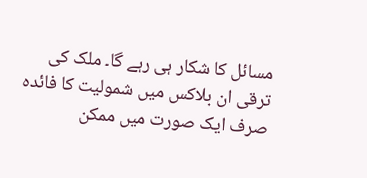مسائل کا شکار ہی رہے گا۔ ملک کی ترقی ان بلاکس میں شمولیت کا فائدہ صرف ایک صورت میں ممکن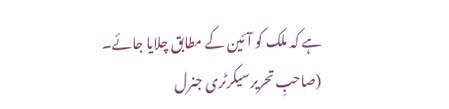ہے کہ ملک کو آئین کے مطابق چلایا جائے۔
(صاحبِ تحریر سیکرٹری جنرل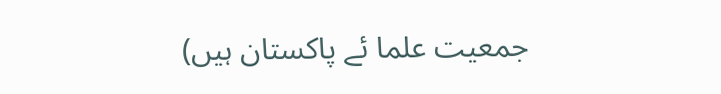جمعیت علما ئے پاکستان ہیں)